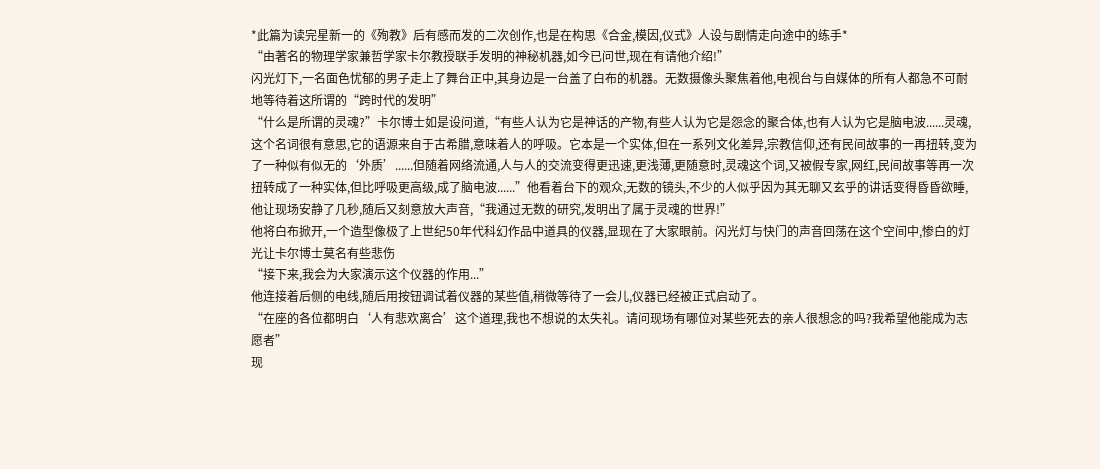*此篇为读完星新一的《殉教》后有感而发的二次创作,也是在构思《合金,模因,仪式》人设与剧情走向途中的练手*
“由著名的物理学家兼哲学家卡尔教授联手发明的神秘机器,如今已问世,现在有请他介绍!”
闪光灯下,一名面色忧郁的男子走上了舞台正中,其身边是一台盖了白布的机器。无数摄像头聚焦着他,电视台与自媒体的所有人都急不可耐地等待着这所谓的“跨时代的发明”
“什么是所谓的灵魂?”卡尔博士如是设问道,“有些人认为它是神话的产物,有些人认为它是怨念的聚合体,也有人认为它是脑电波......灵魂,这个名词很有意思,它的语源来自于古希腊,意味着人的呼吸。它本是一个实体,但在一系列文化差异,宗教信仰,还有民间故事的一再扭转,变为了一种似有似无的‘外质’......但随着网络流通,人与人的交流变得更迅速,更浅薄,更随意时,灵魂这个词,又被假专家,网红,民间故事等再一次扭转成了一种实体,但比呼吸更高级,成了脑电波......”他看着台下的观众,无数的镜头,不少的人似乎因为其无聊又玄乎的讲话变得昏昏欲睡,他让现场安静了几秒,随后又刻意放大声音,“我通过无数的研究,发明出了属于灵魂的世界!”
他将白布掀开,一个造型像极了上世纪50年代科幻作品中道具的仪器,显现在了大家眼前。闪光灯与快门的声音回荡在这个空间中,惨白的灯光让卡尔博士莫名有些悲伤
“接下来,我会为大家演示这个仪器的作用...”
他连接着后侧的电线,随后用按钮调试着仪器的某些值,稍微等待了一会儿,仪器已经被正式启动了。
“在座的各位都明白‘人有悲欢离合’这个道理,我也不想说的太失礼。请问现场有哪位对某些死去的亲人很想念的吗?我希望他能成为志愿者”
现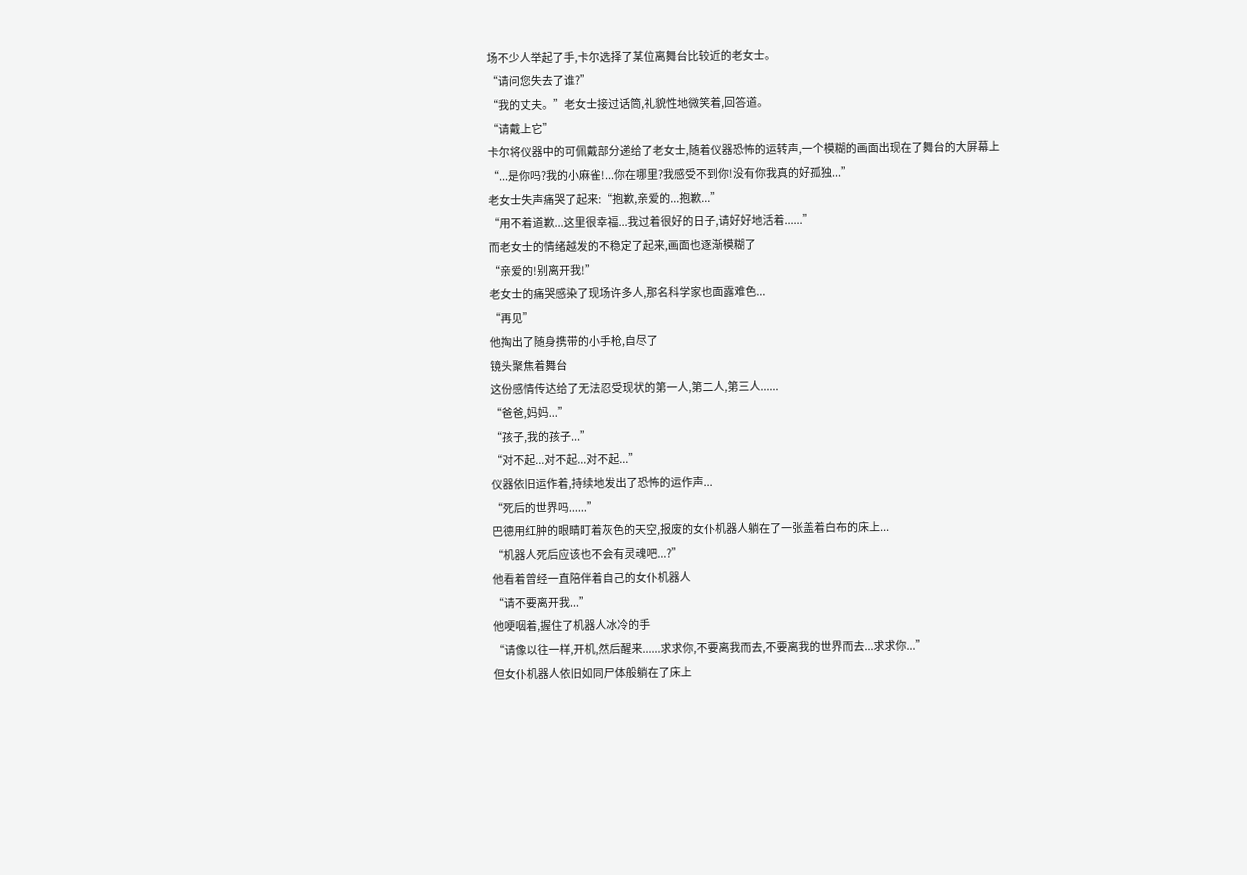场不少人举起了手,卡尔选择了某位离舞台比较近的老女士。
“请问您失去了谁?”
“我的丈夫。”老女士接过话筒,礼貌性地微笑着,回答道。
“请戴上它”
卡尔将仪器中的可佩戴部分递给了老女士,随着仪器恐怖的运转声,一个模糊的画面出现在了舞台的大屏幕上
“...是你吗?我的小麻雀!...你在哪里?我感受不到你!没有你我真的好孤独...”
老女士失声痛哭了起来:“抱歉,亲爱的...抱歉...”
“用不着道歉...这里很幸福...我过着很好的日子,请好好地活着......”
而老女士的情绪越发的不稳定了起来,画面也逐渐模糊了
“亲爱的!别离开我!”
老女士的痛哭感染了现场许多人,那名科学家也面露难色...
“再见”
他掏出了随身携带的小手枪,自尽了
镜头聚焦着舞台
这份感情传达给了无法忍受现状的第一人,第二人,第三人......
“爸爸,妈妈...”
“孩子,我的孩子...”
“对不起...对不起...对不起...”
仪器依旧运作着,持续地发出了恐怖的运作声...
“死后的世界吗......”
巴德用红肿的眼睛盯着灰色的天空,报废的女仆机器人躺在了一张盖着白布的床上...
“机器人死后应该也不会有灵魂吧...?”
他看着曾经一直陪伴着自己的女仆机器人
“请不要离开我...”
他哽咽着,握住了机器人冰冷的手
“请像以往一样,开机,然后醒来......求求你,不要离我而去,不要离我的世界而去...求求你...”
但女仆机器人依旧如同尸体般躺在了床上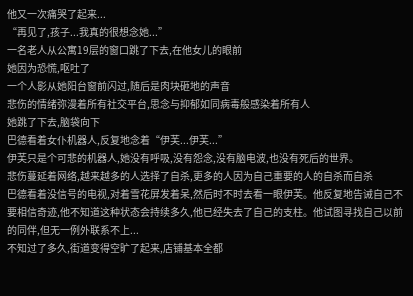他又一次痛哭了起来...
“再见了,孩子...我真的很想念她...”
一名老人从公寓19层的窗口跳了下去,在他女儿的眼前
她因为恐慌,呕吐了
一个人影从她阳台窗前闪过,随后是肉块砸地的声音
悲伤的情绪弥漫着所有社交平台,思念与抑郁如同病毒般感染着所有人
她跳了下去,脑袋向下
巴德看着女仆机器人,反复地念着“伊芙...伊芙...”
伊芙只是个可悲的机器人,她没有呼吸,没有怨念,没有脑电波,也没有死后的世界。
悲伤蔓延着网络,越来越多的人选择了自杀,更多的人因为自己重要的人的自杀而自杀
巴德看着没信号的电视,对着雪花屏发着呆,然后时不时去看一眼伊芙。他反复地告诫自己不要相信奇迹,他不知道这种状态会持续多久,他已经失去了自己的支柱。他试图寻找自己以前的同伴,但无一例外联系不上...
不知过了多久,街道变得空旷了起来,店铺基本全都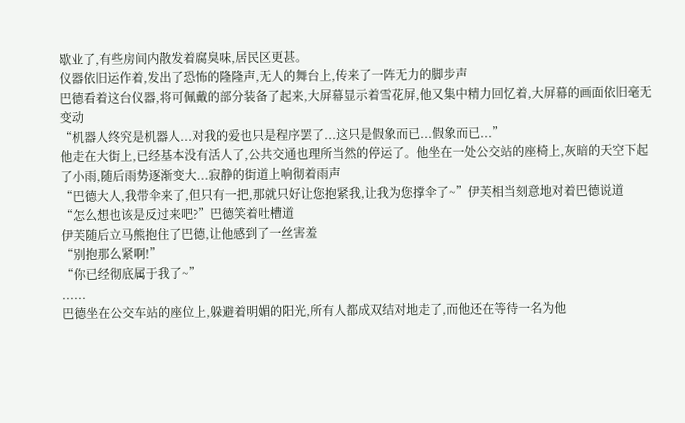歇业了,有些房间内散发着腐臭味,居民区更甚。
仪器依旧运作着,发出了恐怖的隆隆声,无人的舞台上,传来了一阵无力的脚步声
巴德看着这台仪器,将可佩戴的部分装备了起来,大屏幕显示着雪花屏,他又集中精力回忆着,大屏幕的画面依旧毫无变动
“机器人终究是机器人...对我的爱也只是程序罢了...这只是假象而已...假象而已...”
他走在大街上,已经基本没有活人了,公共交通也理所当然的停运了。他坐在一处公交站的座椅上,灰暗的天空下起了小雨,随后雨势逐渐变大...寂静的街道上响彻着雨声
“巴德大人,我带伞来了,但只有一把,那就只好让您抱紧我,让我为您撑伞了~”伊芙相当刻意地对着巴德说道
“怎么想也该是反过来吧?”巴德笑着吐槽道
伊芙随后立马熊抱住了巴德,让他感到了一丝害羞
“别抱那么紧啊!”
“你已经彻底属于我了~”
......
巴德坐在公交车站的座位上,躲避着明媚的阳光,所有人都成双结对地走了,而他还在等待一名为他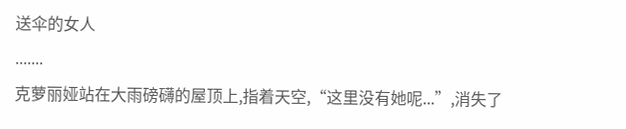送伞的女人
.......
克萝丽娅站在大雨磅礴的屋顶上,指着天空,“这里没有她呢...”,消失了